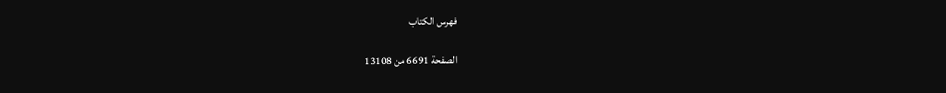فهرس الكتاب

الصفحة 6691 من 13108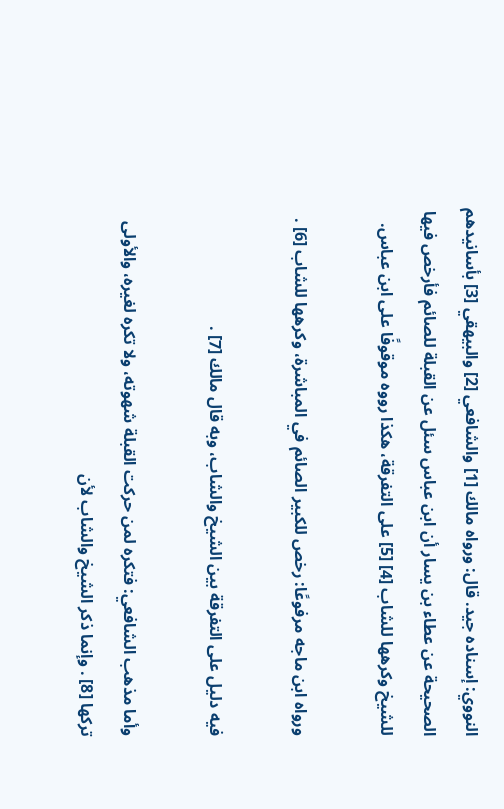النووي: إسناده جيد. قال: ورواه مالك [1] والشافعي [2] والبيهقي [3] بأسانيدهم الصحيحة عن عطاء بن يسار أن ابن عباس سئل عن القبلة للصائم فأرخص فيها للشيخ وكرهها للشاب [4] [5] على التفرقة، هكذا رووه موقوفًا على ابن عباس.

ورواه ابن ماجه مرفوعًا: رخص للكبير الصائم في المباشرة، وكرهها للشاب [6] .

فيه دليل على التفرقة بين الشيخ والشاب، وبه قال مالك [7] .

وأما مذهب الشافعي: فتكره لمن حركت القبلة شهوته، ولا تكره لغيره، والأولى تركها [8] . وإنما ذكر الشيخ والشاب لأن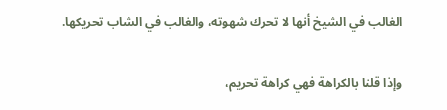الغالب في الشيخ أنها لا تحرك شهوته، والغالب في الشاب تحريكها.

وإذا قلنا بالكراهة فهي كراهة تحريم،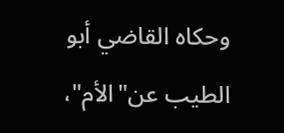وحكاه القاضي أبو الطيب عن"الأم"،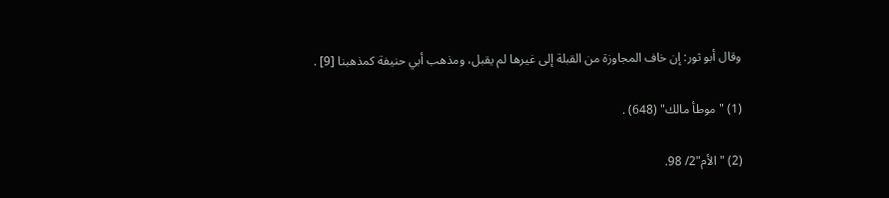وقال أبو ثور: إن خاف المجاوزة من القبلة إلى غيرها لم يقبل، ومذهب أبي حنيفة كمذهبنا [9] .

(1) "موطأ مالك" (648) .

(2) "الأم"2/ 98.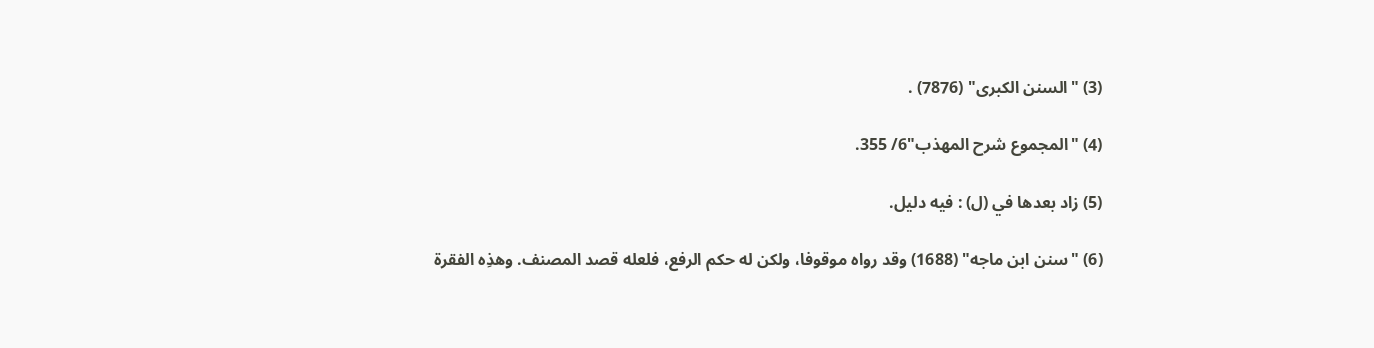(3) "السنن الكبرى" (7876) .

(4) "المجموع شرح المهذب"6/ 355.

(5) زاد بعدها في (ل) : فيه دليل.

(6) "سنن ابن ماجه" (1688) وقد رواه موقوفا، ولكن له حكم الرفع، فلعله قصد المصنف. وهذِه الفقرة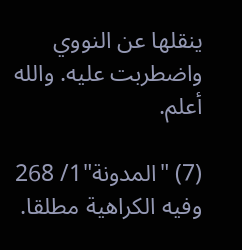ينقلها عن النووي واضطربت عليه. والله أعلم.

(7) "المدونة"1/ 268 وفيه الكراهية مطلقا.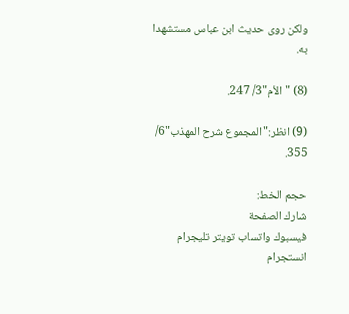ولكن روى حديث ابن عباس مستشهدا به.

(8) "الأم"3/ 247.

(9) انظر:"المجموع شرح المهذب"6/ 355.

حجم الخط:
شارك الصفحة
فيسبوك واتساب تويتر تليجرام انستجرام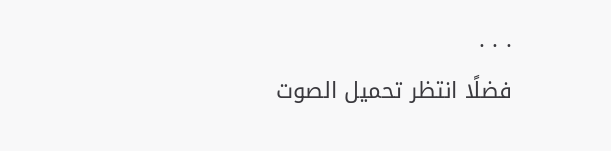. . .
فضلًا انتظر تحميل الصوت